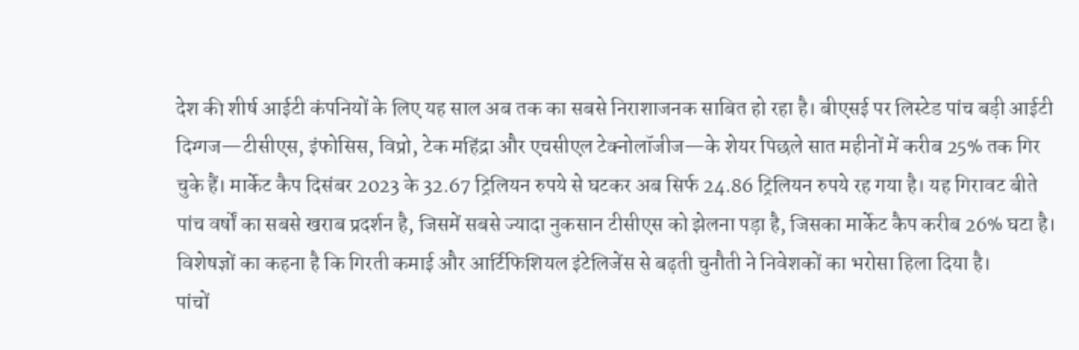देश की शीर्ष आईटी कंपनियों के लिए यह साल अब तक का सबसे निराशाजनक साबित हो रहा है। बीएसई पर लिस्टेड पांच बड़ी आईटी दिग्गज—टीसीएस, इंफोसिस, विप्रो, टेक महिंद्रा और एचसीएल टेक्नोलॉजीज—के शेयर पिछले सात महीनों में करीब 25% तक गिर चुके हैं। मार्केट कैप दिसंबर 2023 के 32.67 ट्रिलियन रुपये से घटकर अब सिर्फ 24.86 ट्रिलियन रुपये रह गया है। यह गिरावट बीते पांच वर्षों का सबसे खराब प्रदर्शन है, जिसमें सबसे ज्यादा नुकसान टीसीएस को झेलना पड़ा है, जिसका मार्केट कैप करीब 26% घटा है। विशेषज्ञों का कहना है कि गिरती कमाई और आर्टिफिशियल इंटेलिजेंस से बढ़ती चुनौती ने निवेशकों का भरोसा हिला दिया है।
पांचों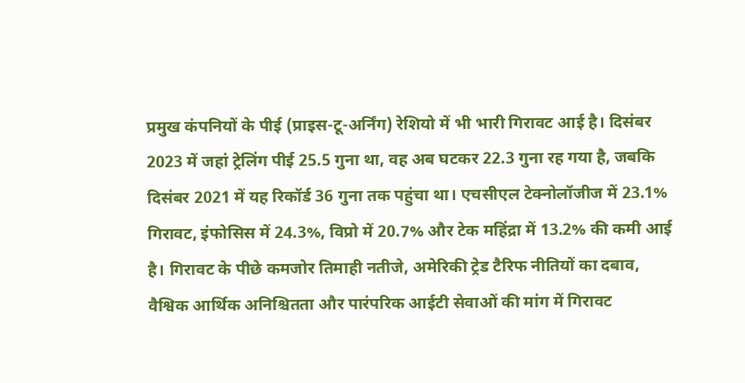प्रमुख कंपनियों के पीई (प्राइस-टू-अर्निंग) रेशियो में भी भारी गिरावट आई है। दिसंबर 2023 में जहां ट्रेलिंग पीई 25.5 गुना था, वह अब घटकर 22.3 गुना रह गया है, जबकि दिसंबर 2021 में यह रिकॉर्ड 36 गुना तक पहुंचा था। एचसीएल टेक्नोलॉजीज में 23.1% गिरावट, इंफोसिस में 24.3%, विप्रो में 20.7% और टेक महिंद्रा में 13.2% की कमी आई है। गिरावट के पीछे कमजोर तिमाही नतीजे, अमेरिकी ट्रेड टैरिफ नीतियों का दबाव, वैश्विक आर्थिक अनिश्चितता और पारंपरिक आईटी सेवाओं की मांग में गिरावट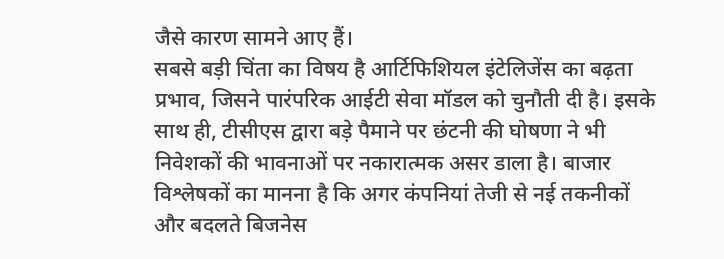जैसे कारण सामने आए हैं।
सबसे बड़ी चिंता का विषय है आर्टिफिशियल इंटेलिजेंस का बढ़ता प्रभाव, जिसने पारंपरिक आईटी सेवा मॉडल को चुनौती दी है। इसके साथ ही, टीसीएस द्वारा बड़े पैमाने पर छंटनी की घोषणा ने भी निवेशकों की भावनाओं पर नकारात्मक असर डाला है। बाजार विश्लेषकों का मानना है कि अगर कंपनियां तेजी से नई तकनीकों और बदलते बिजनेस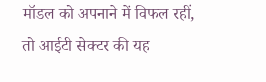मॉडल को अपनाने में विफल रहीं, तो आईटी सेक्टर की यह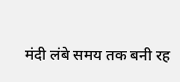मंदी लंबे समय तक बनी रह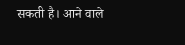सकती है। आने वाले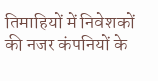तिमाहियों में निवेशकों की नजर कंपनियों के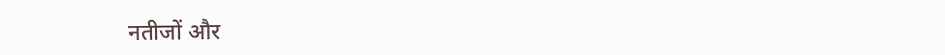नतीजों और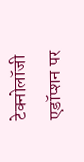टेक्नोलॉजी एडॉप्शन पर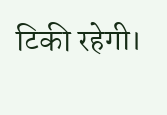टिकी रहेगी।